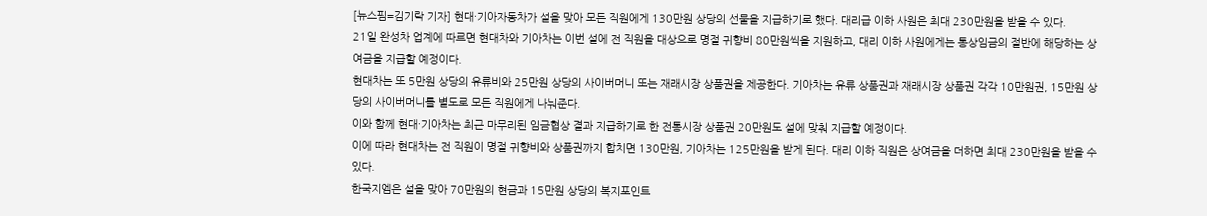[뉴스핌=김기락 기자] 현대·기아자동차가 설을 맞아 모든 직원에게 130만원 상당의 선물을 지급하기로 했다. 대리급 이하 사원은 최대 230만원을 받을 수 있다.
21일 완성차 업계에 따르면 현대차와 기아차는 이번 설에 전 직원을 대상으로 명절 귀향비 80만원씩을 지원하고, 대리 이하 사원에게는 통상임금의 절반에 해당하는 상여금을 지급할 예정이다.
현대차는 또 5만원 상당의 유류비와 25만원 상당의 사이버머니 또는 재래시장 상품권을 제공한다. 기아차는 유류 상품권과 재래시장 상품권 각각 10만원권, 15만원 상당의 사이버머니를 별도로 모든 직원에게 나눠준다.
이와 함께 현대·기아차는 최근 마무리된 임금협상 결과 지급하기로 한 전통시장 상품권 20만원도 설에 맞춰 지급할 예정이다.
이에 따라 현대차는 전 직원이 명절 귀향비와 상품권까지 합치면 130만원, 기아차는 125만원을 받게 된다. 대리 이하 직원은 상여금을 더하면 최대 230만원을 받을 수 있다.
한국지엠은 설을 맞아 70만원의 현금과 15만원 상당의 복지포인트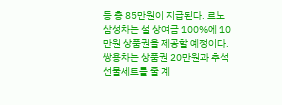등 총 85만원이 지급된다. 르노삼성차는 설 상여금 100%에 10만원 상품권을 제공할 예정이다. 쌍용차는 상품권 20만원과 추석 선물세트를 줄 계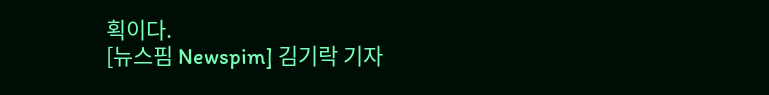획이다.
[뉴스핌 Newspim] 김기락 기자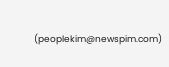(peoplekim@newspim.com)